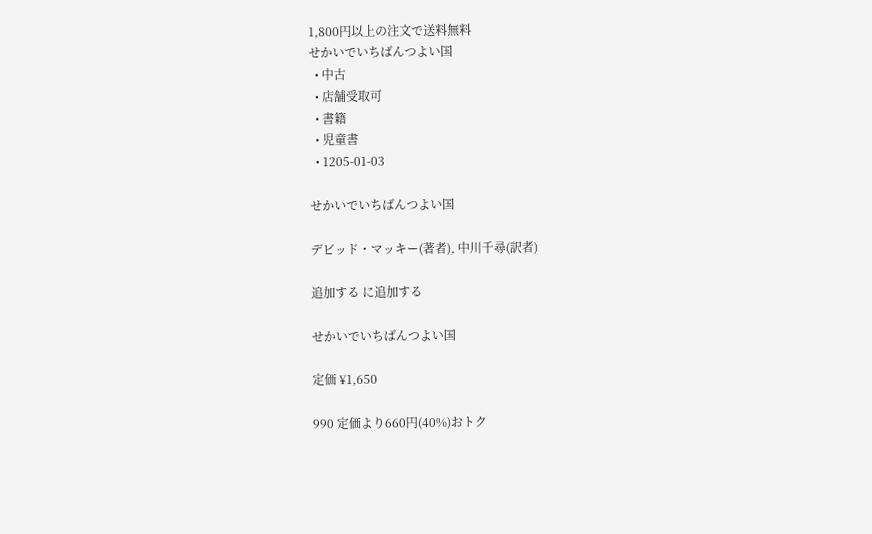1,800円以上の注文で送料無料
せかいでいちばんつよい国
  • 中古
  • 店舗受取可
  • 書籍
  • 児童書
  • 1205-01-03

せかいでいちばんつよい国

デビッド・マッキー(著者), 中川千尋(訳者)

追加する に追加する

せかいでいちばんつよい国

定価 ¥1,650

990 定価より660円(40%)おトク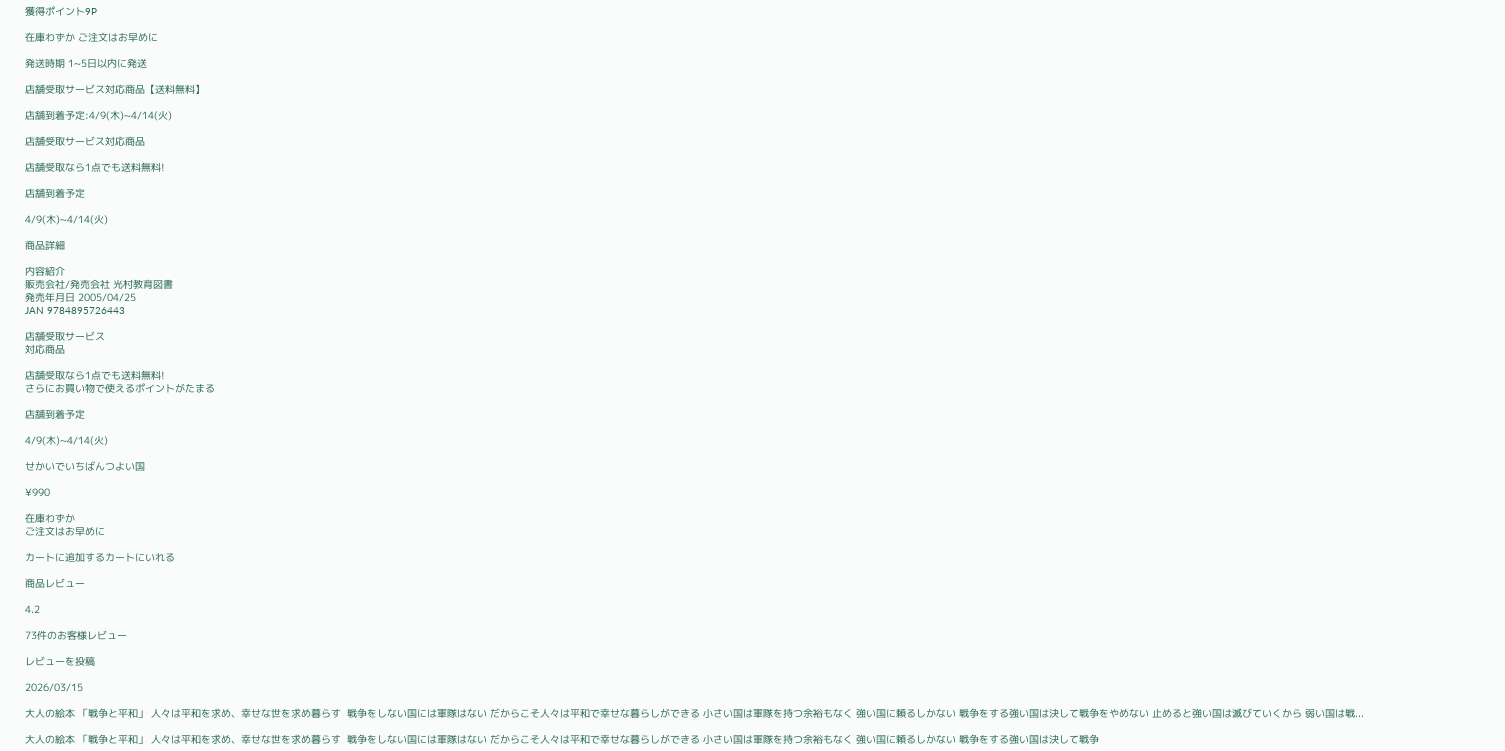獲得ポイント9P

在庫わずか ご注文はお早めに

発送時期 1~5日以内に発送

店舗受取サービス対応商品【送料無料】

店舗到着予定:4/9(木)~4/14(火)

店舗受取サービス対応商品

店舗受取なら1点でも送料無料!

店舗到着予定

4/9(木)~4/14(火)

商品詳細

内容紹介
販売会社/発売会社 光村教育図書
発売年月日 2005/04/25
JAN 9784895726443

店舗受取サービス
対応商品

店舗受取なら1点でも送料無料!
さらにお買い物で使えるポイントがたまる

店舗到着予定

4/9(木)~4/14(火)

せかいでいちばんつよい国

¥990

在庫わずか
ご注文はお早めに

カートに追加するカートにいれる

商品レビュー

4.2

73件のお客様レビュー

レビューを投稿

2026/03/15

大人の絵本 「戦争と平和」 人々は平和を求め、幸せな世を求め暮らす  戦争をしない国には軍隊はない だからこそ人々は平和で幸せな暮らしができる 小さい国は軍隊を持つ余裕もなく 強い国に頼るしかない 戦争をする強い国は決して戦争をやめない 止めると強い国は滅びていくから 弱い国は戦...

大人の絵本 「戦争と平和」 人々は平和を求め、幸せな世を求め暮らす  戦争をしない国には軍隊はない だからこそ人々は平和で幸せな暮らしができる 小さい国は軍隊を持つ余裕もなく 強い国に頼るしかない 戦争をする強い国は決して戦争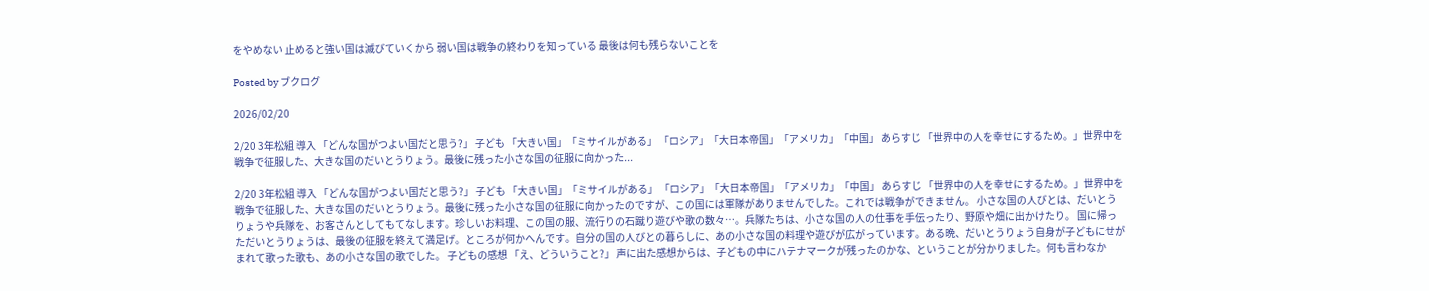をやめない 止めると強い国は滅びていくから 弱い国は戦争の終わりを知っている 最後は何も残らないことを

Posted by ブクログ

2026/02/20

2/20 3年松組 導入 「どんな国がつよい国だと思う?」 子ども 「大きい国」「ミサイルがある」 「ロシア」「大日本帝国」「アメリカ」「中国」 あらすじ 「世界中の人を幸せにするため。」世界中を戦争で征服した、大きな国のだいとうりょう。最後に残った小さな国の征服に向かった...

2/20 3年松組 導入 「どんな国がつよい国だと思う?」 子ども 「大きい国」「ミサイルがある」 「ロシア」「大日本帝国」「アメリカ」「中国」 あらすじ 「世界中の人を幸せにするため。」世界中を戦争で征服した、大きな国のだいとうりょう。最後に残った小さな国の征服に向かったのですが、この国には軍隊がありませんでした。これでは戦争ができません。 小さな国の人びとは、だいとうりょうや兵隊を、お客さんとしてもてなします。珍しいお料理、この国の服、流行りの石蹴り遊びや歌の数々…。兵隊たちは、小さな国の人の仕事を手伝ったり、野原や畑に出かけたり。 国に帰っただいとうりょうは、最後の征服を終えて満足げ。ところが何かへんです。自分の国の人びとの暮らしに、あの小さな国の料理や遊びが広がっています。ある晩、だいとうりょう自身が子どもにせがまれて歌った歌も、あの小さな国の歌でした。 子どもの感想 「え、どういうこと?」 声に出た感想からは、子どもの中にハテナマークが残ったのかな、ということが分かりました。何も言わなか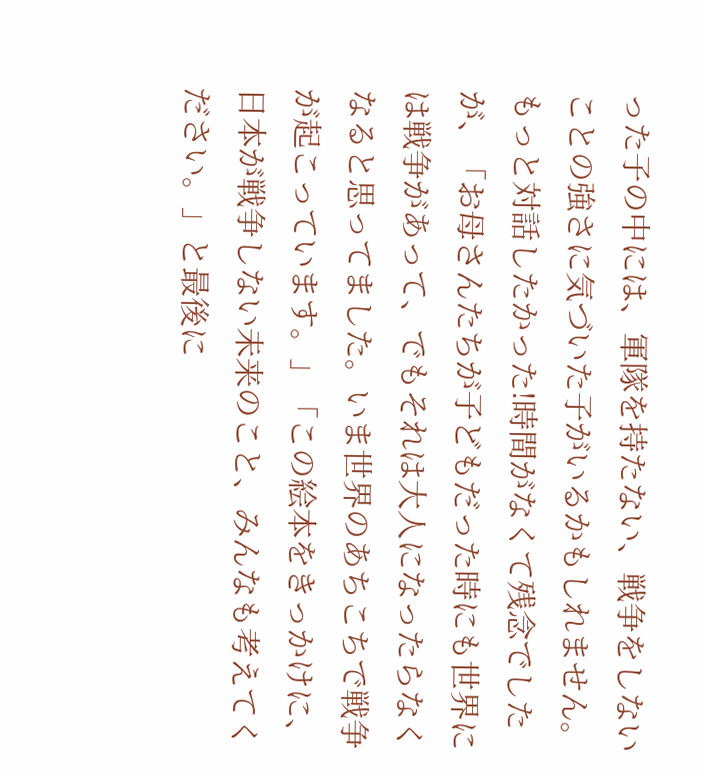った子の中には、軍隊を持たない、戦争をしないことの強さに気づいた子がいるかもしれません。もっと対話したかった!時間がなくて残念でしたが、「お母さんたちが子どもだった時にも世界には戦争があって、でもそれは大人になったらなくなると思ってました。いま世界のあちこちで戦争が起こっています。」「この絵本をきっかけに、日本が戦争しない未来のこと、みんなも考えてください。」と最後に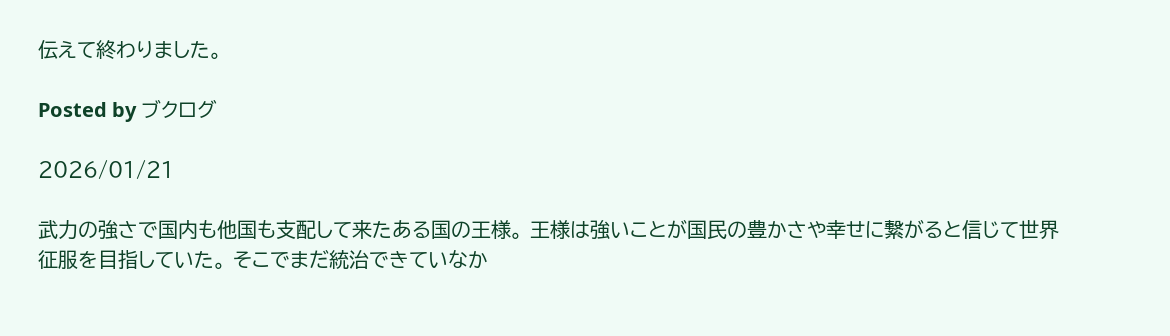伝えて終わりました。

Posted by ブクログ

2026/01/21

武力の強さで国内も他国も支配して来たある国の王様。 王様は強いことが国民の豊かさや幸せに繋がると信じて世界征服を目指していた。 そこでまだ統治できていなか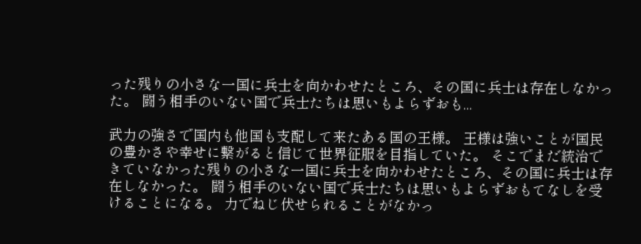った残りの小さな一国に兵士を向かわせたところ、その国に兵士は存在しなかった。 闘う相手のいない国で兵士たちは思いもよらずおも...

武力の強さで国内も他国も支配して来たある国の王様。 王様は強いことが国民の豊かさや幸せに繋がると信じて世界征服を目指していた。 そこでまだ統治できていなかった残りの小さな一国に兵士を向かわせたところ、その国に兵士は存在しなかった。 闘う相手のいない国で兵士たちは思いもよらずおもてなしを受けることになる。 力でねじ伏せられることがなかっ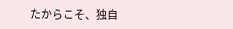たからこそ、独自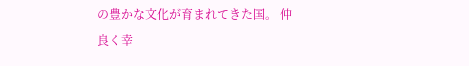の豊かな文化が育まれてきた国。 仲良く幸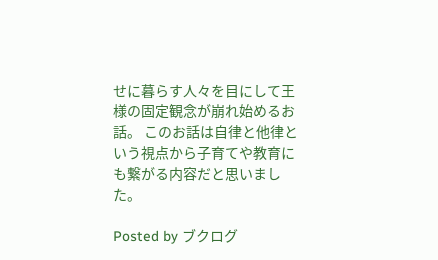せに暮らす人々を目にして王様の固定観念が崩れ始めるお話。 このお話は自律と他律という視点から子育てや教育にも繋がる内容だと思いました。

Posted by ブクログ